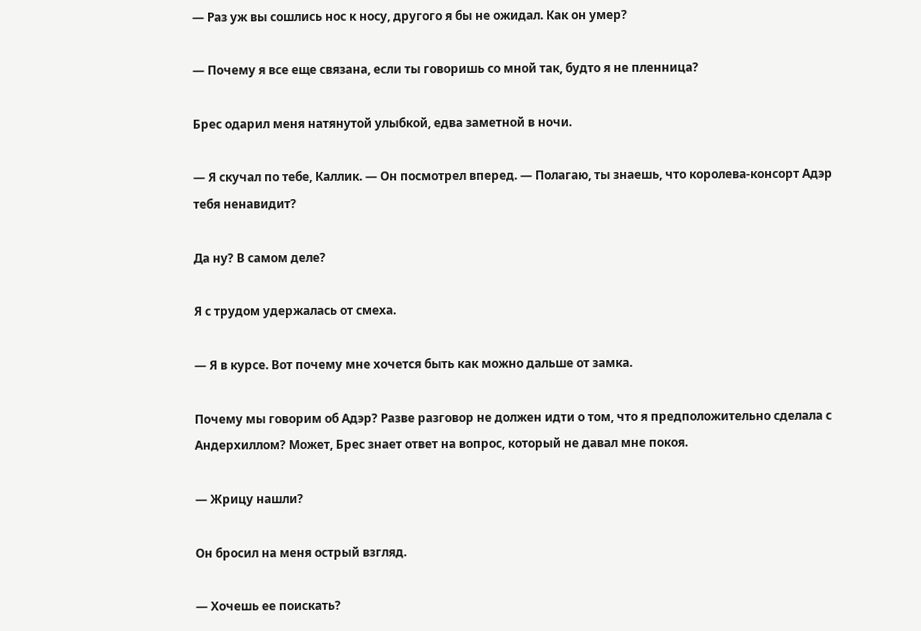— Раз уж вы сошлись нос к носу, другого я бы не ожидал. Как он умер?

— Почему я все еще связана, если ты говоришь со мной так, будто я не пленница?

Брес одарил меня натянутой улыбкой, едва заметной в ночи.

— Я скучал по тебе, Каллик. — Он посмотрел вперед. — Полагаю, ты знаешь, что королева-консорт Адэр тебя ненавидит?

Да ну? В самом деле?

Я с трудом удержалась от смеха.

— Я в курсе. Вот почему мне хочется быть как можно дальше от замка.

Почему мы говорим об Адэр? Разве разговор не должен идти о том, что я предположительно сделала с Андерхиллом? Может, Брес знает ответ на вопрос, который не давал мне покоя.

— Жрицу нашли?

Он бросил на меня острый взгляд.

— Хочешь ее поискать?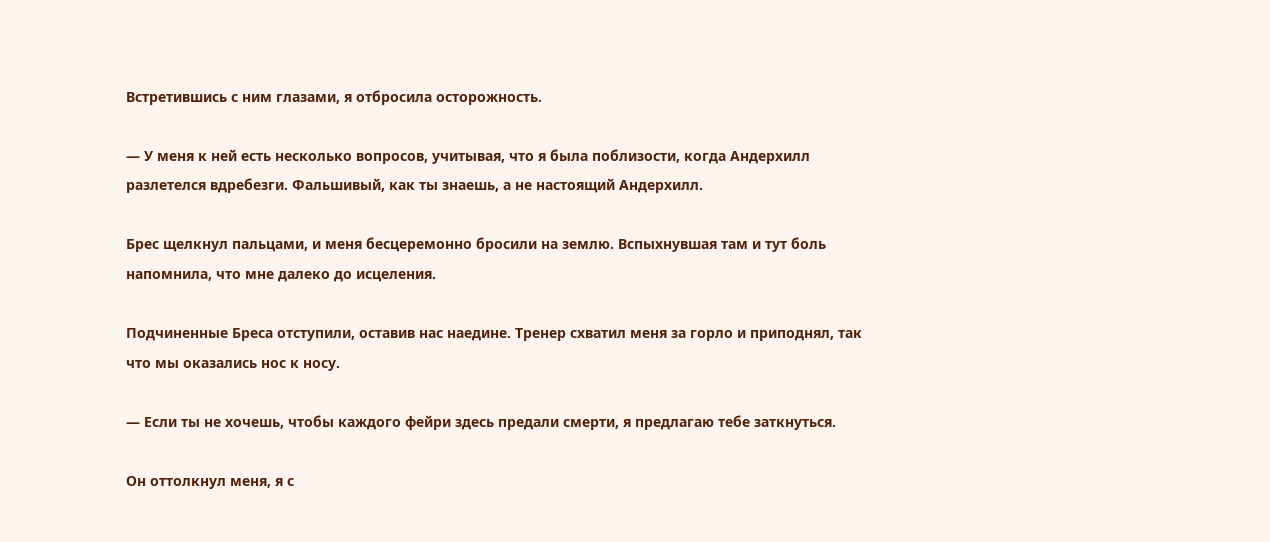Встретившись с ним глазами, я отбросила осторожность.

— У меня к ней есть несколько вопросов, учитывая, что я была поблизости, когда Андерхилл разлетелся вдребезги. Фальшивый, как ты знаешь, а не настоящий Андерхилл.

Брес щелкнул пальцами, и меня бесцеремонно бросили на землю. Вспыхнувшая там и тут боль напомнила, что мне далеко до исцеления.

Подчиненные Бреса отступили, оставив нас наедине. Тренер схватил меня за горло и приподнял, так что мы оказались нос к носу.

— Если ты не хочешь, чтобы каждого фейри здесь предали смерти, я предлагаю тебе заткнуться.

Он оттолкнул меня, я с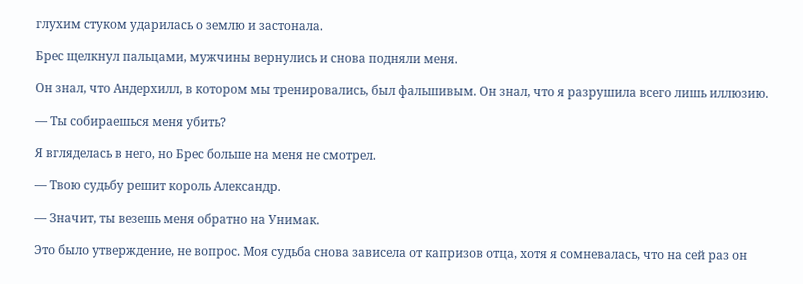глухим стуком ударилась о землю и застонала.

Брес щелкнул пальцами, мужчины вернулись и снова подняли меня.

Он знал, что Андерхилл, в котором мы тренировались, был фальшивым. Он знал, что я разрушила всего лишь иллюзию.

— Ты собираешься меня убить?

Я вгляделась в него, но Брес больше на меня не смотрел.

— Твою судьбу решит король Александр.

— Значит, ты везешь меня обратно на Унимак.

Это было утверждение, не вопрос. Моя судьба снова зависела от капризов отца, хотя я сомневалась, что на сей раз он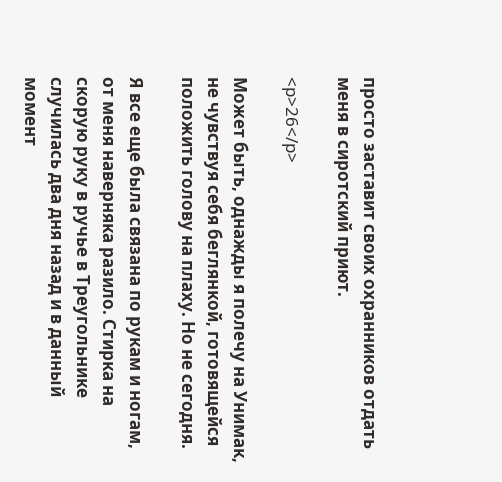просто заставит своих охранников отдать меня в сиротский приют.

<p>26</p>

Может быть, однажды я полечу на Унимак, не чувствуя себя беглянкой, готовящейся положить голову на плаху. Но не сегодня.

Я все еще была связана по рукам и ногам, от меня наверняка разило. Стирка на скорую руку в ручье в Треугольнике случилась два дня назад и в данный момент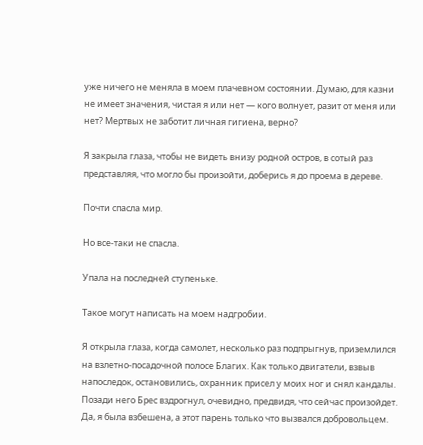уже ничего не меняла в моем плачевном состоянии. Думаю, для казни не имеет значения, чистая я или нет — кого волнует, разит от меня или нет? Мертвых не заботит личная гигиена, верно?

Я закрыла глаза, чтобы не видеть внизу родной остров, в сотый раз представляя, что могло бы произойти, доберись я до проема в дереве.

Почти спасла мир.

Но все-таки не спасла.

Упала на последней ступеньке.

Такое могут написать на моем надгробии.

Я открыла глаза, когда самолет, несколько раз подпрыгнув, приземлился на взлетно-посадочной полосе Благих. Как только двигатели, взвыв напоследок, остановились, охранник присел у моих ног и снял кандалы. Позади него Брес вздрогнул, очевидно, предвидя, что сейчас произойдет. Да, я была взбешена, а этот парень только что вызвался добровольцем.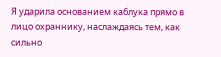Я ударила основанием каблука прямо в лицо охраннику, наслаждаясь тем, как сильно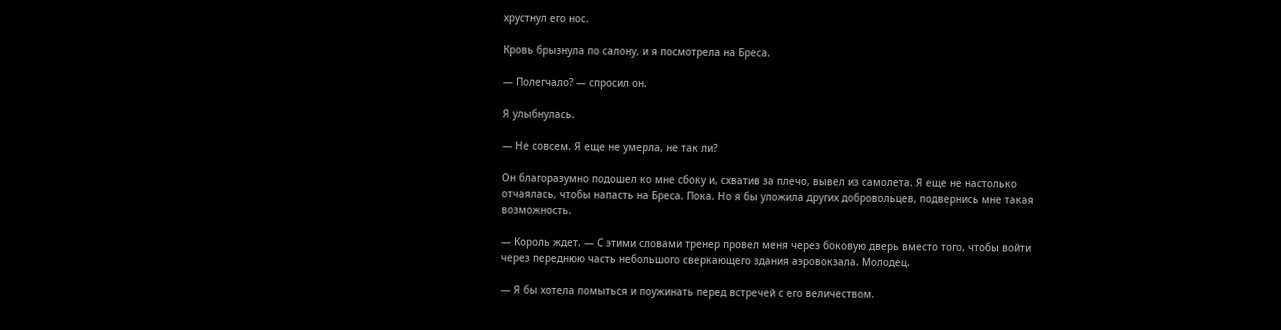хрустнул его нос.

Кровь брызнула по салону, и я посмотрела на Бреса.

— Полегчало? — спросил он.

Я улыбнулась.

— Не совсем. Я еще не умерла, не так ли?

Он благоразумно подошел ко мне сбоку и, схватив за плечо, вывел из самолета. Я еще не настолько отчаялась, чтобы напасть на Бреса. Пока. Но я бы уложила других добровольцев, подвернись мне такая возможность.

— Король ждет. — С этими словами тренер провел меня через боковую дверь вместо того, чтобы войти через переднюю часть небольшого сверкающего здания аэровокзала. Молодец.

— Я бы хотела помыться и поужинать перед встречей с его величеством.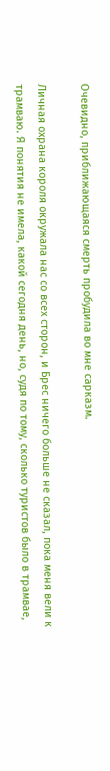Очевидно, приближающаяся смерть пробудила во мне сарказм.

Личная охрана короля окружала нас со всех сторон, и Брес ничего больше не сказал, пока меня вели к трамваю. Я понятия не имела, какой сегодня день, но, судя по тому, сколько туристов было в трамвае,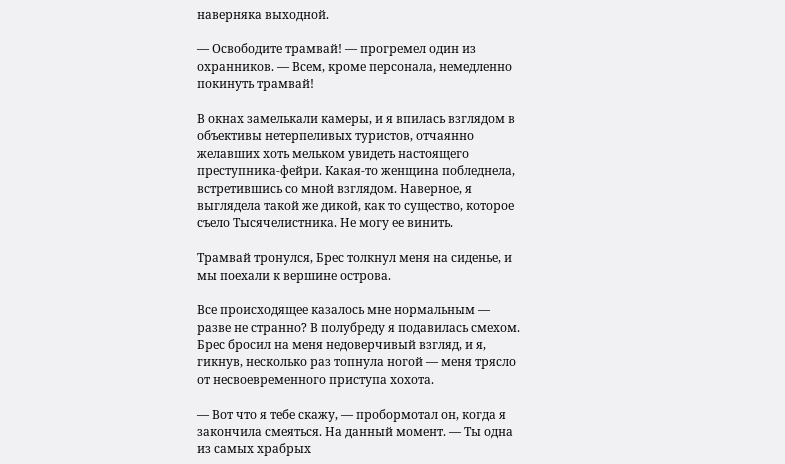наверняка выходной.

— Освободите трамвай! — прогремел один из охранников. — Всем, кроме персонала, немедленно покинуть трамвай!

В окнах замелькали камеры, и я впилась взглядом в объективы нетерпеливых туристов, отчаянно желавших хоть мельком увидеть настоящего преступника-фейри. Какая-то женщина побледнела, встретившись со мной взглядом. Наверное, я выглядела такой же дикой, как то существо, которое съело Тысячелистника. Не могу ее винить.

Трамвай тронулся, Брес толкнул меня на сиденье, и мы поехали к вершине острова.

Все происходящее казалось мне нормальным — разве не странно? В полубреду я подавилась смехом. Брес бросил на меня недоверчивый взгляд, и я, гикнув, несколько раз топнула ногой — меня трясло от несвоевременного приступа хохота.

— Вот что я тебе скажу, — пробормотал он, когда я закончила смеяться. На данный момент. — Ты одна из самых храбрых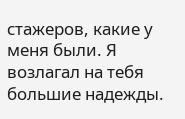стажеров, какие у меня были. Я возлагал на тебя большие надежды.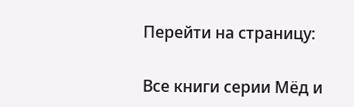Перейти на страницу:

Все книги серии Мёд и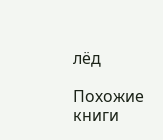лёд

Похожие книги